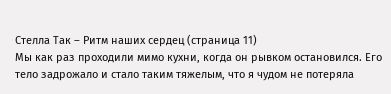Стелла Так – Ритм наших сердец (страница 11)
Мы как раз проходили мимо кухни, когда он рывком остановился. Его тело задрожало и стало таким тяжелым, что я чудом не потеряла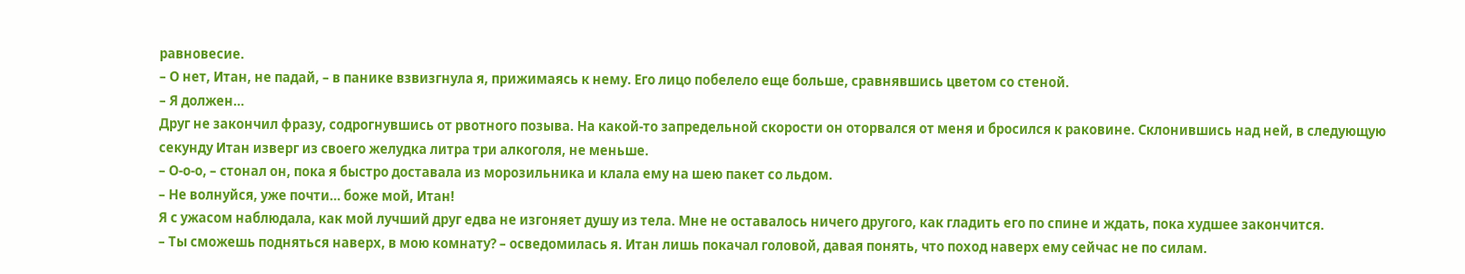равновесие.
– О нет, Итан, не падай, – в панике взвизгнула я, прижимаясь к нему. Его лицо побелело еще больше, сравнявшись цветом со стеной.
– Я должен…
Друг не закончил фразу, содрогнувшись от рвотного позыва. На какой-то запредельной скорости он оторвался от меня и бросился к раковине. Склонившись над ней, в следующую секунду Итан изверг из своего желудка литра три алкоголя, не меньше.
– О-о-о, – стонал он, пока я быстро доставала из морозильника и клала ему на шею пакет со льдом.
– Не волнуйся, уже почти… боже мой, Итан!
Я с ужасом наблюдала, как мой лучший друг едва не изгоняет душу из тела. Мне не оставалось ничего другого, как гладить его по спине и ждать, пока худшее закончится.
– Ты сможешь подняться наверх, в мою комнату? – осведомилась я. Итан лишь покачал головой, давая понять, что поход наверх ему сейчас не по силам.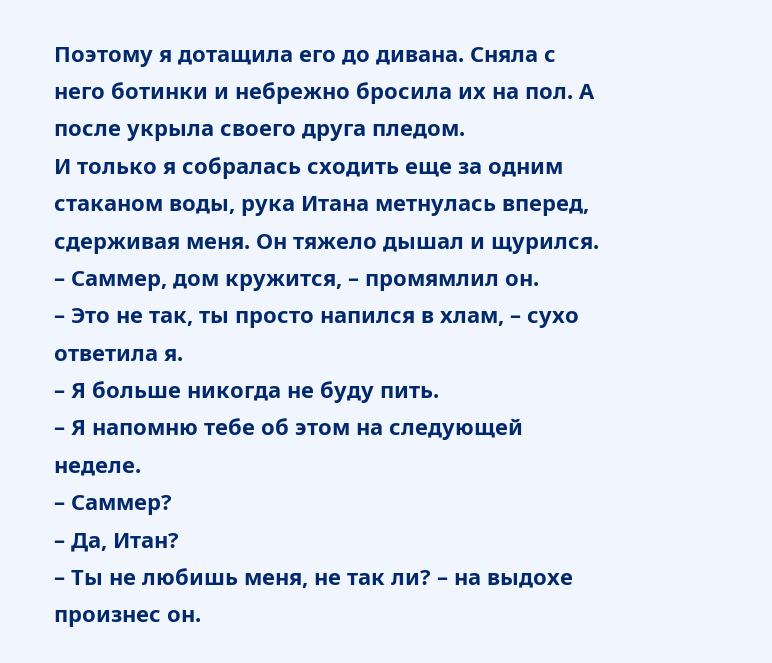Поэтому я дотащила его до дивана. Сняла с него ботинки и небрежно бросила их на пол. А после укрыла своего друга пледом.
И только я собралась сходить еще за одним стаканом воды, рука Итана метнулась вперед, сдерживая меня. Он тяжело дышал и щурился.
– Саммер, дом кружится, – промямлил он.
– Это не так, ты просто напился в хлам, – сухо ответила я.
– Я больше никогда не буду пить.
– Я напомню тебе об этом на следующей неделе.
– Саммер?
– Да, Итан?
– Ты не любишь меня, не так ли? – на выдохе произнес он.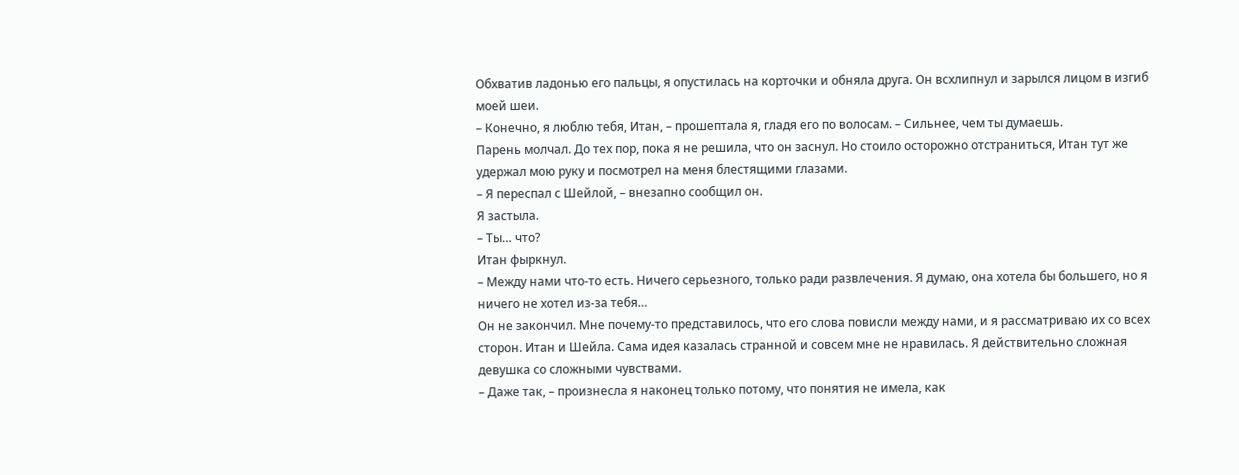Обхватив ладонью его пальцы, я опустилась на корточки и обняла друга. Он всхлипнул и зарылся лицом в изгиб моей шеи.
– Конечно, я люблю тебя, Итан, – прошептала я, гладя его по волосам. – Сильнее, чем ты думаешь.
Парень молчал. До тех пор, пока я не решила, что он заснул. Но стоило осторожно отстраниться, Итан тут же удержал мою руку и посмотрел на меня блестящими глазами.
– Я переспал с Шейлой, – внезапно сообщил он.
Я застыла.
– Ты… что?
Итан фыркнул.
– Между нами что-то есть. Ничего серьезного, только ради развлечения. Я думаю, она хотела бы большего, но я ничего не хотел из-за тебя…
Он не закончил. Мне почему-то представилось, что его слова повисли между нами, и я рассматриваю их со всех сторон. Итан и Шейла. Сама идея казалась странной и совсем мне не нравилась. Я действительно сложная девушка со сложными чувствами.
– Даже так, – произнесла я наконец только потому, что понятия не имела, как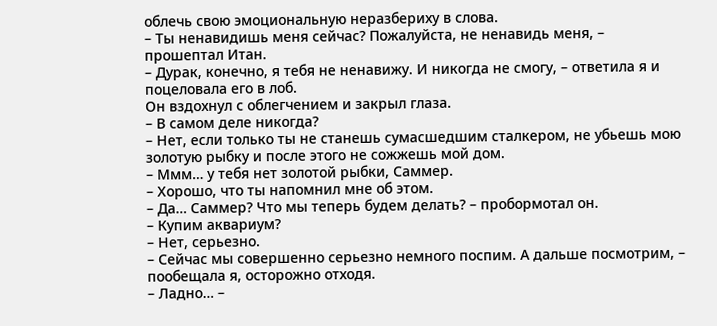облечь свою эмоциональную неразбериху в слова.
– Ты ненавидишь меня сейчас? Пожалуйста, не ненавидь меня, – прошептал Итан.
– Дурак, конечно, я тебя не ненавижу. И никогда не смогу, – ответила я и поцеловала его в лоб.
Он вздохнул с облегчением и закрыл глаза.
– В самом деле никогда?
– Нет, если только ты не станешь сумасшедшим сталкером, не убьешь мою золотую рыбку и после этого не сожжешь мой дом.
– Ммм… у тебя нет золотой рыбки, Саммер.
– Хорошо, что ты напомнил мне об этом.
– Да… Саммер? Что мы теперь будем делать? – пробормотал он.
– Купим аквариум?
– Нет, серьезно.
– Сейчас мы совершенно серьезно немного поспим. А дальше посмотрим, – пообещала я, осторожно отходя.
– Ладно… –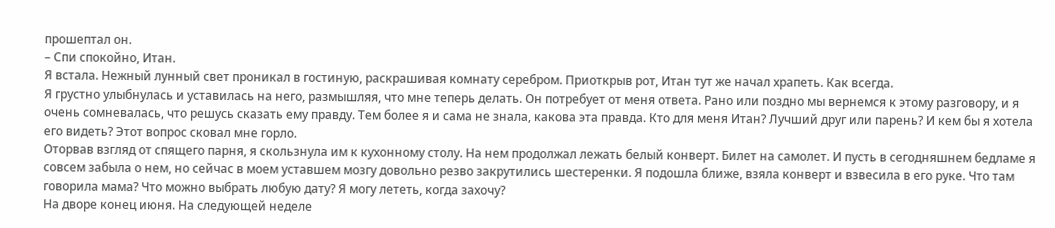прошептал он.
– Спи спокойно, Итан.
Я встала. Нежный лунный свет проникал в гостиную, раскрашивая комнату серебром. Приоткрыв рот, Итан тут же начал храпеть. Как всегда.
Я грустно улыбнулась и уставилась на него, размышляя, что мне теперь делать. Он потребует от меня ответа. Рано или поздно мы вернемся к этому разговору, и я очень сомневалась, что решусь сказать ему правду. Тем более я и сама не знала, какова эта правда. Кто для меня Итан? Лучший друг или парень? И кем бы я хотела его видеть? Этот вопрос сковал мне горло.
Оторвав взгляд от спящего парня, я скользнула им к кухонному столу. На нем продолжал лежать белый конверт. Билет на самолет. И пусть в сегодняшнем бедламе я совсем забыла о нем, но сейчас в моем уставшем мозгу довольно резво закрутились шестеренки. Я подошла ближе, взяла конверт и взвесила в его руке. Что там говорила мама? Что можно выбрать любую дату? Я могу лететь, когда захочу?
На дворе конец июня. На следующей неделе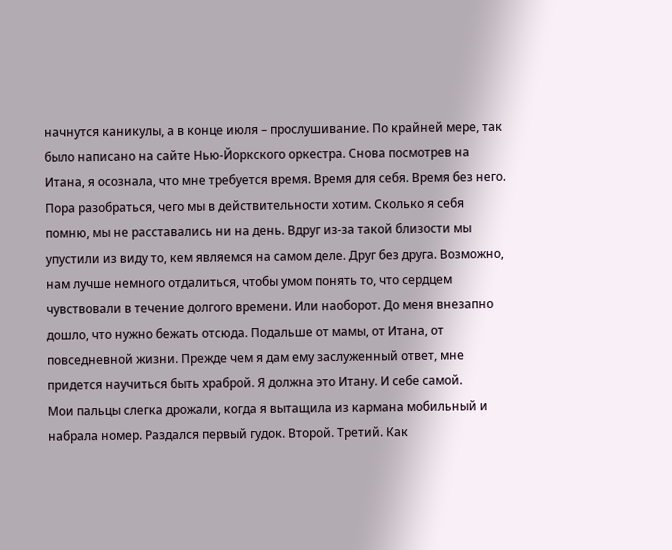начнутся каникулы, а в конце июля – прослушивание. По крайней мере, так было написано на сайте Нью-Йоркского оркестра. Снова посмотрев на Итана, я осознала, что мне требуется время. Время для себя. Время без него. Пора разобраться, чего мы в действительности хотим. Сколько я себя помню, мы не расставались ни на день. Вдруг из-за такой близости мы упустили из виду то, кем являемся на самом деле. Друг без друга. Возможно, нам лучше немного отдалиться, чтобы умом понять то, что сердцем чувствовали в течение долгого времени. Или наоборот. До меня внезапно дошло, что нужно бежать отсюда. Подальше от мамы, от Итана, от повседневной жизни. Прежде чем я дам ему заслуженный ответ, мне придется научиться быть храброй. Я должна это Итану. И себе самой.
Мои пальцы слегка дрожали, когда я вытащила из кармана мобильный и набрала номер. Раздался первый гудок. Второй. Третий. Как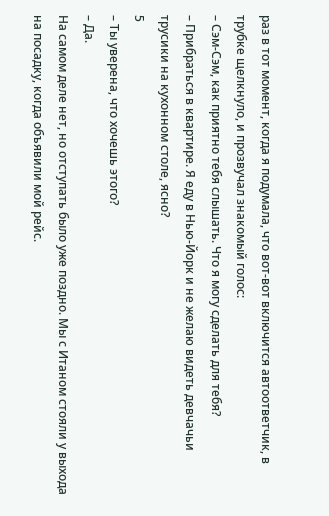раз в тот момент, когда я подумала, что вот-вот включится автоответчик, в трубке щелкнуло, и прозвучал знакомый голос:
– Сэм-Сэм, как приятно тебя слышать. Что я могу сделать для тебя?
– Прибраться в квартире. Я еду в Нью-Йорк и не желаю видеть девчачьи трусики на кухонном столе, ясно?
5
– Ты уверена, что хочешь этого?
– Да.
На самом деле нет, но отступать было уже поздно. Мы с Итаном стояли у выхода на посадку, когда объявили мой рейс.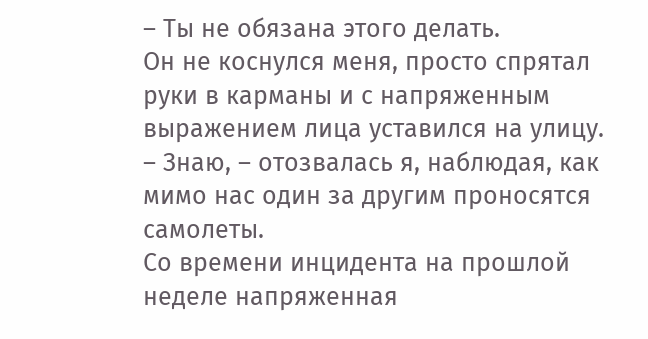– Ты не обязана этого делать.
Он не коснулся меня, просто спрятал руки в карманы и с напряженным выражением лица уставился на улицу.
– Знаю, – отозвалась я, наблюдая, как мимо нас один за другим проносятся самолеты.
Со времени инцидента на прошлой неделе напряженная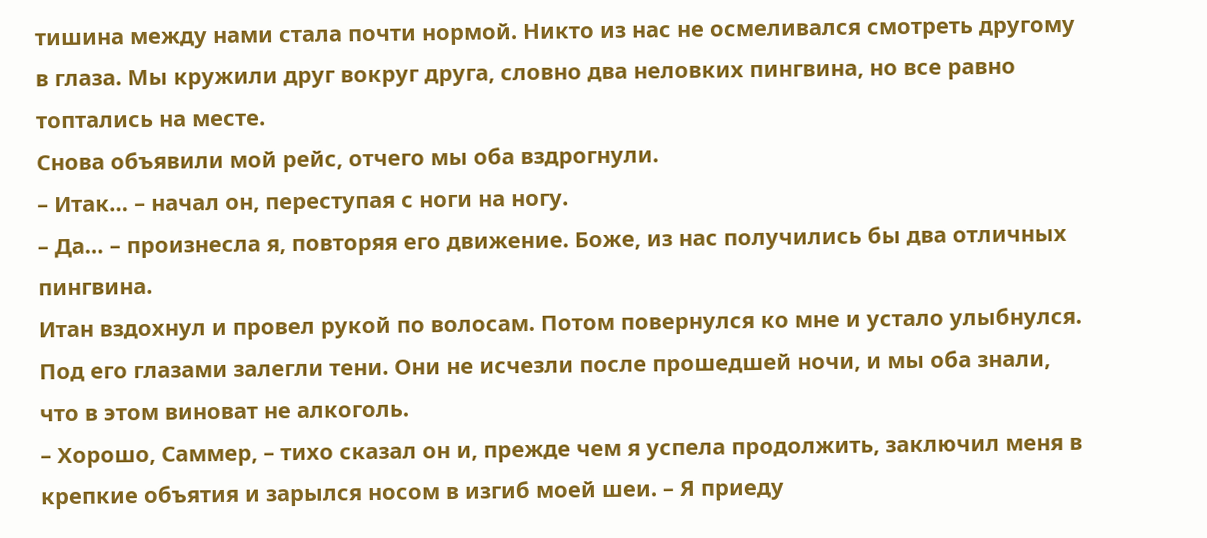тишина между нами стала почти нормой. Никто из нас не осмеливался смотреть другому в глаза. Мы кружили друг вокруг друга, словно два неловких пингвина, но все равно топтались на месте.
Снова объявили мой рейс, отчего мы оба вздрогнули.
– Итак… – начал он, переступая с ноги на ногу.
– Да… – произнесла я, повторяя его движение. Боже, из нас получились бы два отличных пингвина.
Итан вздохнул и провел рукой по волосам. Потом повернулся ко мне и устало улыбнулся. Под его глазами залегли тени. Они не исчезли после прошедшей ночи, и мы оба знали, что в этом виноват не алкоголь.
– Хорошо, Саммер, – тихо сказал он и, прежде чем я успела продолжить, заключил меня в крепкие объятия и зарылся носом в изгиб моей шеи. – Я приеду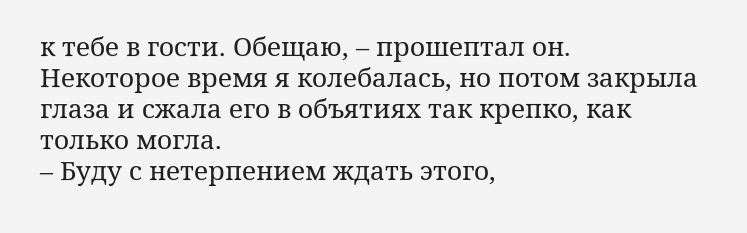к тебе в гости. Обещаю, – прошептал он.
Некоторое время я колебалась, но потом закрыла глаза и сжала его в объятиях так крепко, как только могла.
– Буду с нетерпением ждать этого,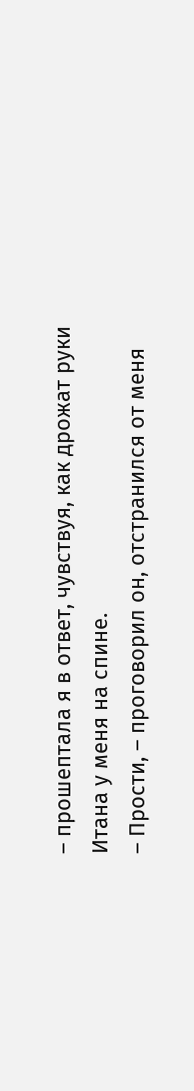– прошептала я в ответ, чувствуя, как дрожат руки Итана у меня на спине.
– Прости, – проговорил он, отстранился от меня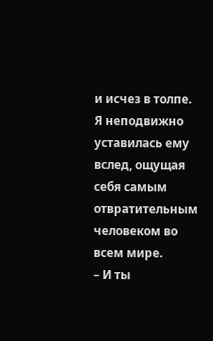и исчез в толпе.
Я неподвижно уставилась ему вслед, ощущая себя самым отвратительным человеком во всем мире.
– И ты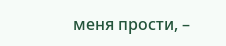меня прости, –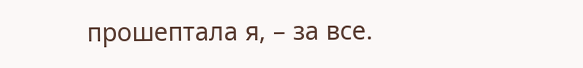прошептала я, – за все.